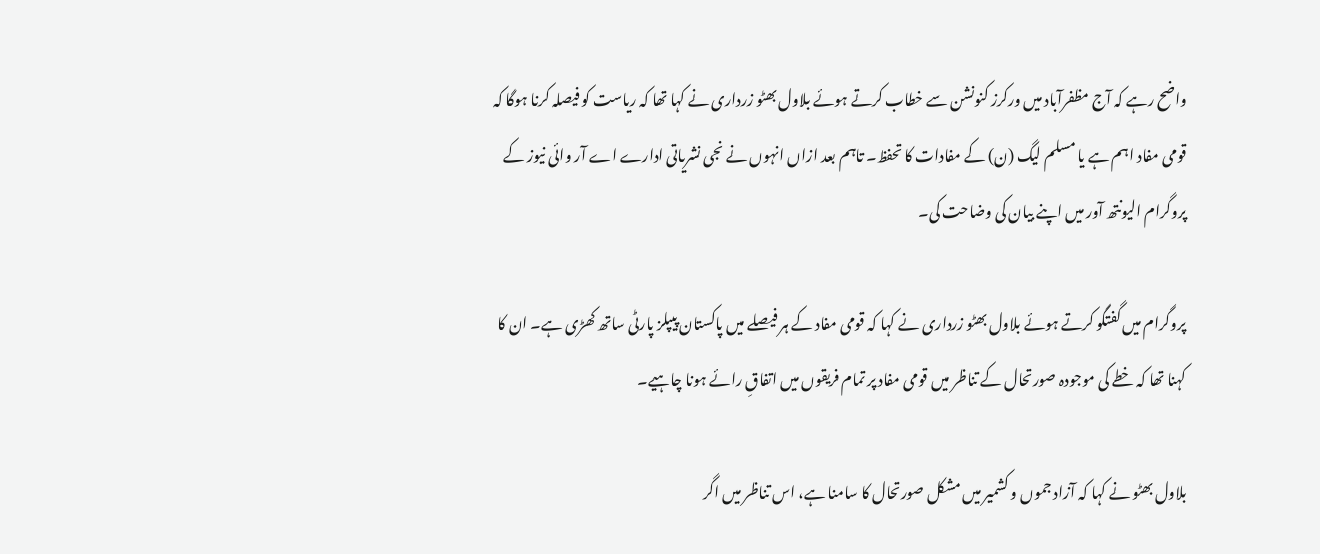واضح رہے کہ آج مظفرآباد میں ورکرز کنونشن سے خطاب کرتے ہوئے بلاول بھٹو زرداری نے کہا تھا کہ ریاست کو فیصلہ کرنا ہوگا کہ قومی مفاد اہم ہے یا مسلم لیگ (ن) کے مفادات کا تحفظ۔ تاہم بعد ازاں انہوں نے نجی نشریاتی ادارے اے آر وائی نیوز کے پروگرام الیونتھ آور میں اپنے بیان کی وضاحت کی۔

پروگرام میں گفتگو کرتے ہوئے بلاول بھٹو زرداری نے کہا کہ قومی مفاد کے ہر فیصلے میں پاکستان پیپلز پارٹی ساتھ کھڑی ہے۔ ان کا کہنا تھا کہ خطے کی موجودہ صورتحال کے تناظر میں قومی مفاد پر تمام فریقوں میں اتفاقِ رائے ہونا چاہیے۔

بلاول بھٹو نے کہا کہ آزاد جموں و کشمیر میں مشکل صورتحال کا سامنا ہے، اس تناظر میں اگر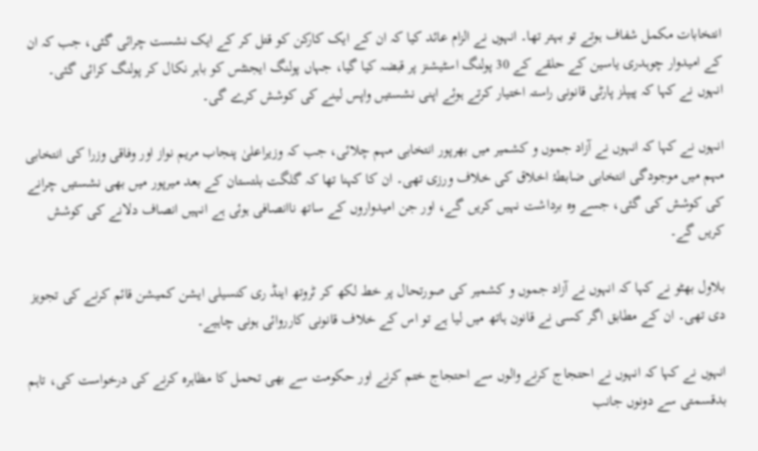انتخابات مکمل شفاف ہوتے تو بہتر تھا۔ انہوں نے الزام عائد کیا کہ ان کے ایک کارکن کو قتل کر کے ایک نشست چرائی گئی، جب کہ ان کے امیدوار چوہدری یاسین کے حلقے کے 30 پولنگ اسٹیشنز پر قبضہ کیا گیا، جہاں پولنگ ایجنٹس کو باہر نکال کر پولنگ کرائی گئی۔ انہوں نے کہا کہ پیپلز پارٹی قانونی راستہ اختیار کرتے ہوئے اپنی نشستیں واپس لینے کی کوشش کرے گی۔

انہوں نے کہا کہ انہوں نے آزاد جموں و کشمیر میں بھرپور انتخابی مہم چلائی، جب کہ وزیراعلیٰ پنجاب مریم نواز اور وفاقی وزرا کی انتخابی مہم میں موجودگی انتخابی ضابطۂ اخلاق کی خلاف ورزی تھی۔ ان کا کہنا تھا کہ گلگت بلتستان کے بعد میرپور میں بھی نشستیں چرانے کی کوشش کی گئی، جسے وہ برداشت نہیں کریں گے، اور جن امیدواروں کے ساتھ ناانصافی ہوئی ہے انہیں انصاف دلانے کی کوشش کریں گے۔

بلاول بھٹو نے کہا کہ انہوں نے آزاد جموں و کشمیر کی صورتحال پر خط لکھ کر ٹروتھ اینڈ ری کنسیلی ایشن کمیشن قائم کرنے کی تجویز دی تھی۔ ان کے مطابق اگر کسی نے قانون ہاتھ میں لیا ہے تو اس کے خلاف قانونی کارروائی ہونی چاہیے۔

انہوں نے کہا کہ انہوں نے احتجاج کرنے والوں سے احتجاج ختم کرنے اور حکومت سے بھی تحمل کا مظاہرہ کرنے کی درخواست کی، تاہم بدقسمتی سے دونوں جانب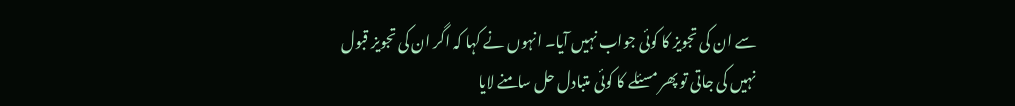سے ان کی تجویز کا کوئی جواب نہیں آیا۔ انہوں نے کہا کہ اگر ان کی تجویز قبول نہیں کی جاتی تو پھر مسئلے کا کوئی متبادل حل سامنے لایا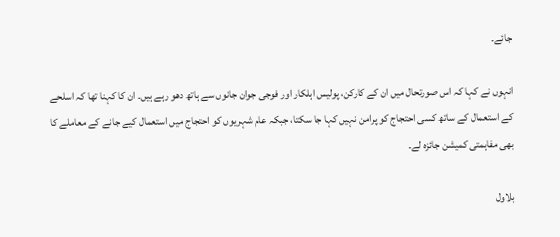جائے۔

انہوں نے کہا کہ اس صورتحال میں ان کے کارکن، پولیس اہلکار اور فوجی جوان جانوں سے ہاتھ دھو رہے ہیں۔ ان کا کہنا تھا کہ اسلحے کے استعمال کے ساتھ کسی احتجاج کو پرامن نہیں کہا جا سکتا، جبکہ عام شہریوں کو احتجاج میں استعمال کیے جانے کے معاملے کا بھی مفاہمتی کمیشن جائزہ لے۔

بلاول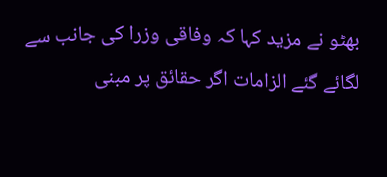بھٹو نے مزید کہا کہ وفاقی وزرا کی جانب سے لگائے گئے الزامات اگر حقائق پر مبنی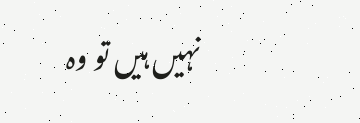نہیں ہیں تو وہ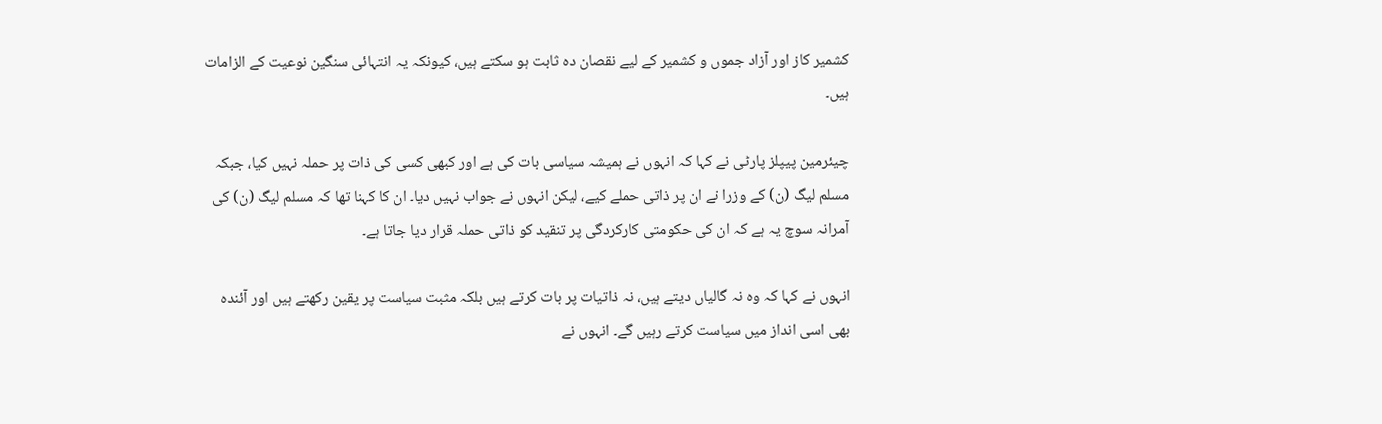کشمیر کاز اور آزاد جموں و کشمیر کے لیے نقصان دہ ثابت ہو سکتے ہیں، کیونکہ یہ انتہائی سنگین نوعیت کے الزامات ہیں۔

چیئرمین پیپلز پارٹی نے کہا کہ انہوں نے ہمیشہ سیاسی بات کی ہے اور کبھی کسی کی ذات پر حملہ نہیں کیا، جبکہ مسلم لیگ (ن) کے وزرا نے ان پر ذاتی حملے کیے، لیکن انہوں نے جواب نہیں دیا۔ ان کا کہنا تھا کہ مسلم لیگ (ن) کی آمرانہ سوچ یہ ہے کہ ان کی حکومتی کارکردگی پر تنقید کو ذاتی حملہ قرار دیا جاتا ہے۔

انہوں نے کہا کہ وہ نہ گالیاں دیتے ہیں، نہ ذاتیات پر بات کرتے ہیں بلکہ مثبت سیاست پر یقین رکھتے ہیں اور آئندہ بھی اسی انداز میں سیاست کرتے رہیں گے۔ انہوں نے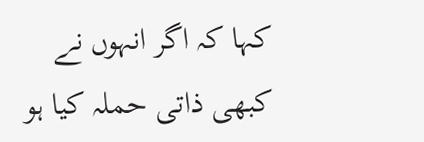کہا کہ اگر انہوں نے کبھی ذاتی حملہ کیا ہو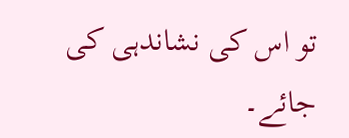تو اس کی نشاندہی کی جائے۔